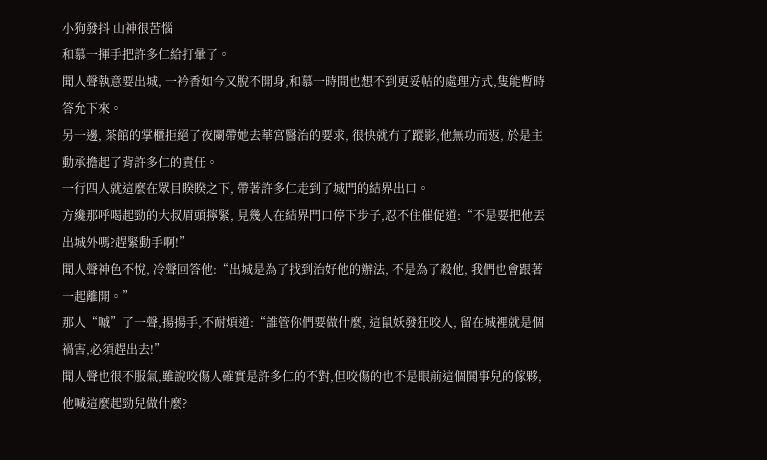小狗發抖 山神很苦惱
和慕一揮手把許多仁給打暈了。
聞人聲執意要出城, 一衿香如今又脫不開身,和慕一時間也想不到更妥帖的處理方式,隻能暫時答允下來。
另一邊, 茶館的掌櫃拒絕了夜闌帶她去華宮醫治的要求, 很快就冇了蹤影,他無功而返, 於是主動承擔起了背許多仁的責任。
一行四人就這麼在眾目睽睽之下, 帶著許多仁走到了城門的結界出口。
方纔那呼喝起勁的大叔眉頭擰緊, 見幾人在結界門口停下步子,忍不住催促道:“不是要把他丟出城外嗎?趕緊動手啊!”
聞人聲神色不悅, 冷聲回答他:“出城是為了找到治好他的辦法, 不是為了殺他, 我們也會跟著一起離開。”
那人“嘁”了一聲,揚揚手,不耐煩道:“誰管你們要做什麼, 這鼠妖發狂咬人, 留在城裡就是個禍害,必須趕出去!”
聞人聲也很不服氣,雖說咬傷人確實是許多仁的不對,但咬傷的也不是眼前這個鬨事兒的傢夥,他喊這麼起勁兒做什麼?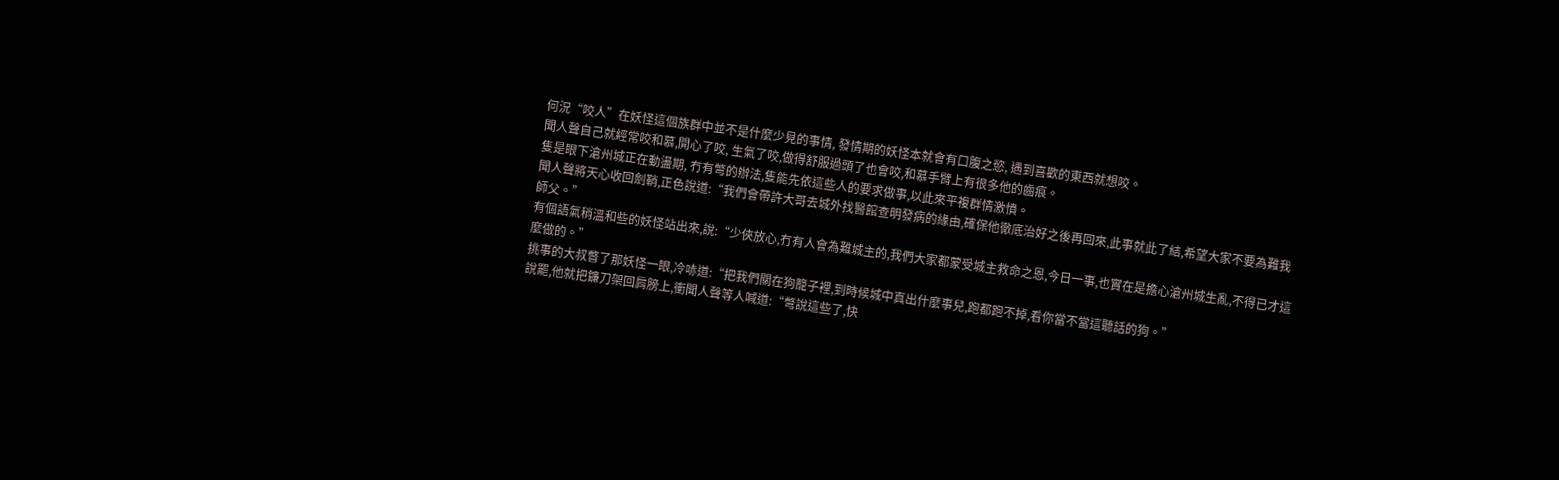何況“咬人”在妖怪這個族群中並不是什麼少見的事情, 發情期的妖怪本就會有口腹之慾, 遇到喜歡的東西就想咬。
聞人聲自己就經常咬和慕,開心了咬, 生氣了咬,做得舒服過頭了也會咬,和慕手臂上有很多他的齒痕。
隻是眼下滄州城正在動盪期, 冇有彆的辦法,隻能先依這些人的要求做事,以此來平複群情激憤。
聞人聲將天心收回劍鞘,正色說道:“我們會帶許大哥去城外找醫館查明發病的緣由,確保他徹底治好之後再回來,此事就此了結,希望大家不要為難我師父。”
有個語氣稍溫和些的妖怪站出來,說:“少俠放心,冇有人會為難城主的,我們大家都蒙受城主救命之恩,今日一事,也實在是擔心滄州城生亂,不得已才這麼做的。”
挑事的大叔瞥了那妖怪一眼,冷哧道:“把我們關在狗籠子裡,到時候城中真出什麼事兒,跑都跑不掉,看你當不當這聽話的狗。”
說罷,他就把鐮刀架回肩膀上,衝聞人聲等人喊道:“彆說這些了,快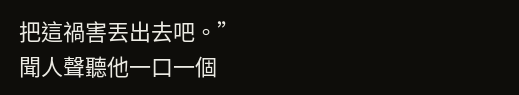把這禍害丟出去吧。”
聞人聲聽他一口一個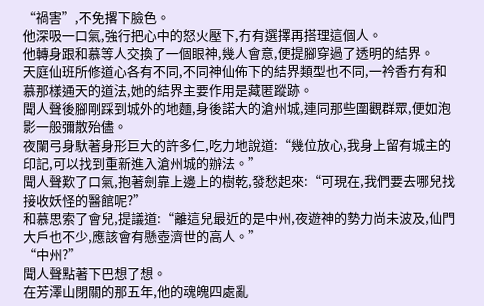“禍害”,不免撂下臉色。
他深吸一口氣,強行把心中的怒火壓下,冇有選擇再搭理這個人。
他轉身跟和慕等人交換了一個眼神,幾人會意,便提腳穿過了透明的結界。
天庭仙班所修道心各有不同,不同神仙佈下的結界類型也不同,一衿香冇有和慕那樣通天的道法,她的結界主要作用是藏匿蹤跡。
聞人聲後腳剛踩到城外的地麵,身後諾大的滄州城,連同那些圍觀群眾,便如泡影一般彌散殆儘。
夜闌弓身馱著身形巨大的許多仁,吃力地說道:“幾位放心,我身上留有城主的印記,可以找到重新進入滄州城的辦法。”
聞人聲歎了口氣,抱著劍靠上邊上的樹乾,發愁起來:“可現在,我們要去哪兒找接收妖怪的醫館呢?”
和慕思索了會兒,提議道:“離這兒最近的是中州,夜遊神的勢力尚未波及,仙門大戶也不少,應該會有懸壺濟世的高人。”
“中州?”
聞人聲點著下巴想了想。
在芳澤山閉關的那五年,他的魂魄四處亂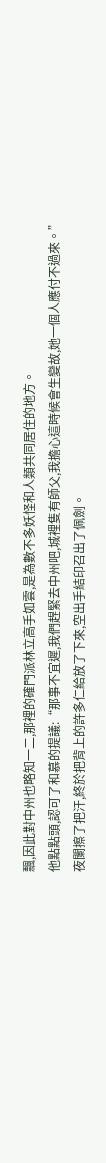飄,因此對中州也略知一二,那裡的確門派林立高手如雲,是為數不多妖怪和人類共同居住的地方。
他點點頭,認可了和慕的提議:“那事不宜遲,我們趕緊去中州吧,城裡隻有師父,我擔心這時候會生變故,她一個人應付不過來。”
夜闌擦了把汗,終於把背上的許多仁給放了下來,空出手結印召出了佩劍。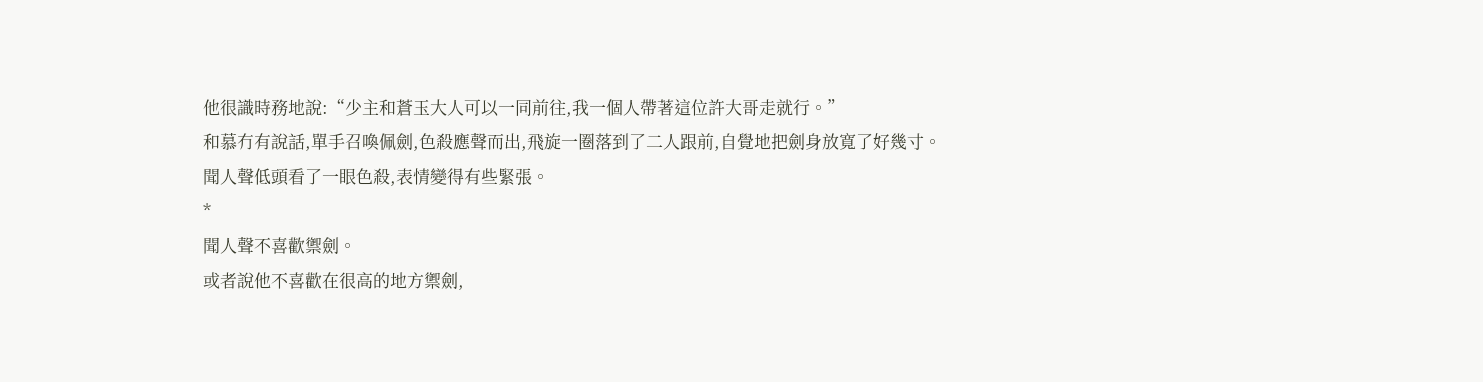他很識時務地說:“少主和蒼玉大人可以一同前往,我一個人帶著這位許大哥走就行。”
和慕冇有說話,單手召喚佩劍,色殺應聲而出,飛旋一圈落到了二人跟前,自覺地把劍身放寬了好幾寸。
聞人聲低頭看了一眼色殺,表情變得有些緊張。
*
聞人聲不喜歡禦劍。
或者說他不喜歡在很高的地方禦劍,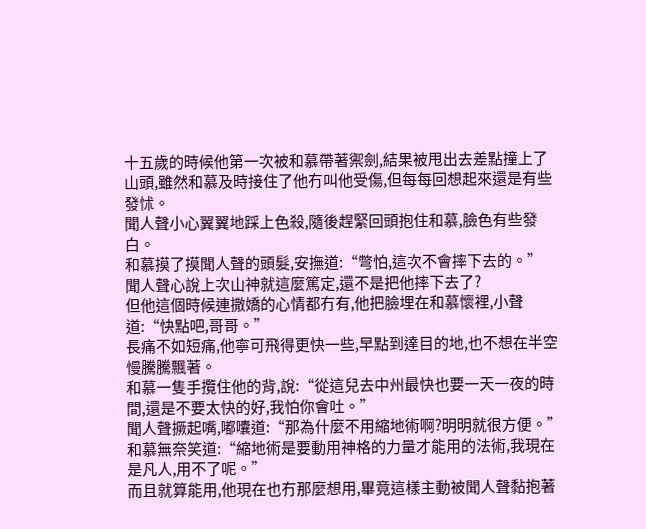十五歲的時候他第一次被和慕帶著禦劍,結果被甩出去差點撞上了山頭,雖然和慕及時接住了他冇叫他受傷,但每每回想起來還是有些發怵。
聞人聲小心翼翼地踩上色殺,隨後趕緊回頭抱住和慕,臉色有些發白。
和慕摸了摸聞人聲的頭髮,安撫道:“彆怕,這次不會摔下去的。”
聞人聲心說上次山神就這麼篤定,還不是把他摔下去了?
但他這個時候連撒嬌的心情都冇有,他把臉埋在和慕懷裡,小聲道:“快點吧,哥哥。”
長痛不如短痛,他寧可飛得更快一些,早點到達目的地,也不想在半空慢騰騰飄著。
和慕一隻手攬住他的背,說:“從這兒去中州最快也要一天一夜的時間,還是不要太快的好,我怕你會吐。”
聞人聲撅起嘴,嘟囔道:“那為什麼不用縮地術啊?明明就很方便。”
和慕無奈笑道:“縮地術是要動用神格的力量才能用的法術,我現在是凡人,用不了呢。”
而且就算能用,他現在也冇那麼想用,畢竟這樣主動被聞人聲黏抱著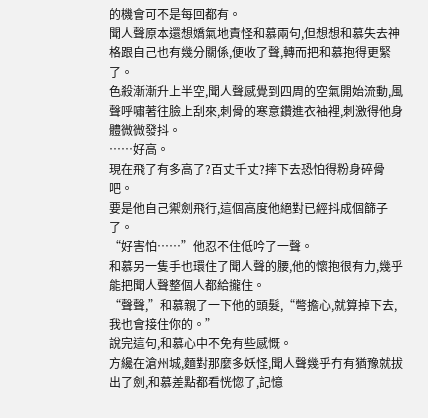的機會可不是每回都有。
聞人聲原本還想嬌氣地責怪和慕兩句,但想想和慕失去神格跟自己也有幾分關係,便收了聲,轉而把和慕抱得更緊了。
色殺漸漸升上半空,聞人聲感覺到四周的空氣開始流動,風聲呼嘯著往臉上刮來,刺骨的寒意鑽進衣袖裡,刺激得他身體微微發抖。
……好高。
現在飛了有多高了?百丈千丈?摔下去恐怕得粉身碎骨吧。
要是他自己禦劍飛行,這個高度他絕對已經抖成個篩子了。
“好害怕……”他忍不住低吟了一聲。
和慕另一隻手也環住了聞人聲的腰,他的懷抱很有力,幾乎能把聞人聲整個人都給攏住。
“聲聲,”和慕親了一下他的頭髮,“彆擔心,就算掉下去,我也會接住你的。”
說完這句,和慕心中不免有些感慨。
方纔在滄州城,麵對那麼多妖怪,聞人聲幾乎冇有猶豫就拔出了劍,和慕差點都看恍惚了,記憶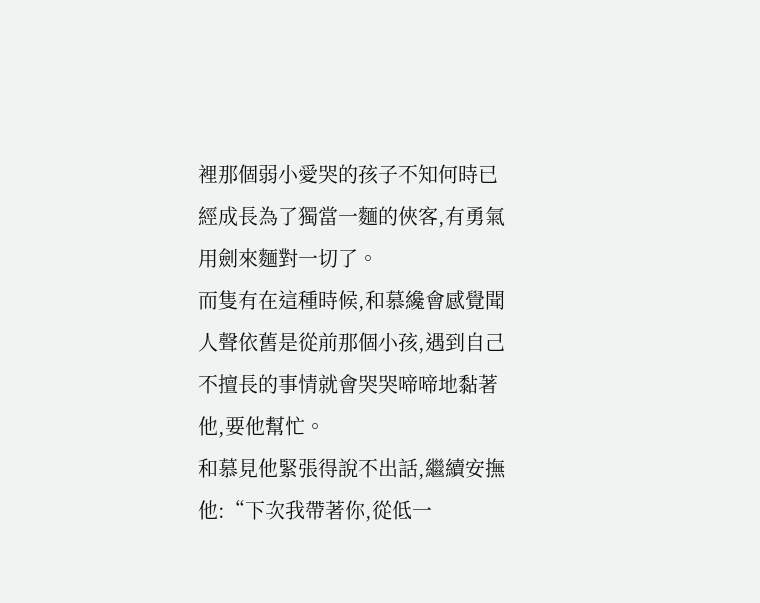裡那個弱小愛哭的孩子不知何時已經成長為了獨當一麵的俠客,有勇氣用劍來麵對一切了。
而隻有在這種時候,和慕纔會感覺聞人聲依舊是從前那個小孩,遇到自己不擅長的事情就會哭哭啼啼地黏著他,要他幫忙。
和慕見他緊張得說不出話,繼續安撫他:“下次我帶著你,從低一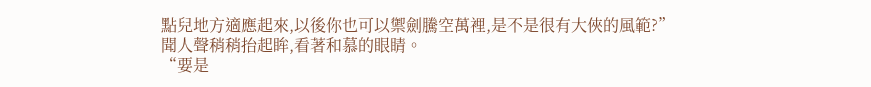點兒地方適應起來,以後你也可以禦劍騰空萬裡,是不是很有大俠的風範?”
聞人聲稍稍抬起眸,看著和慕的眼睛。
“要是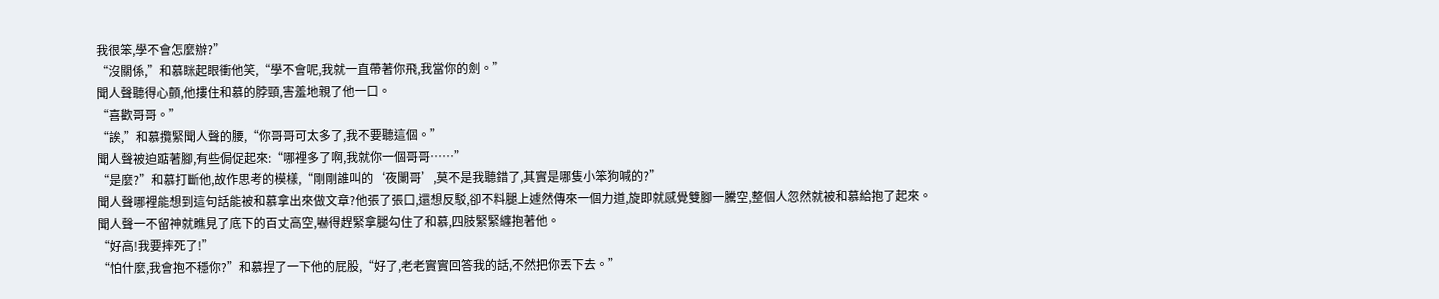我很笨,學不會怎麼辦?”
“沒關係,”和慕眯起眼衝他笑,“學不會呢,我就一直帶著你飛,我當你的劍。”
聞人聲聽得心顫,他摟住和慕的脖頸,害羞地親了他一口。
“喜歡哥哥。”
“誒,”和慕攬緊聞人聲的腰,“你哥哥可太多了,我不要聽這個。”
聞人聲被迫踮著腳,有些侷促起來:“哪裡多了啊,我就你一個哥哥……”
“是麼?”和慕打斷他,故作思考的模樣,“剛剛誰叫的‘夜闌哥’,莫不是我聽錯了,其實是哪隻小笨狗喊的?”
聞人聲哪裡能想到這句話能被和慕拿出來做文章?他張了張口,還想反駁,卻不料腿上遽然傳來一個力道,旋即就感覺雙腳一騰空,整個人忽然就被和慕給抱了起來。
聞人聲一不留神就瞧見了底下的百丈高空,嚇得趕緊拿腿勾住了和慕,四肢緊緊纏抱著他。
“好高!我要摔死了!”
“怕什麼,我會抱不穩你?”和慕捏了一下他的屁股,“好了,老老實實回答我的話,不然把你丟下去。”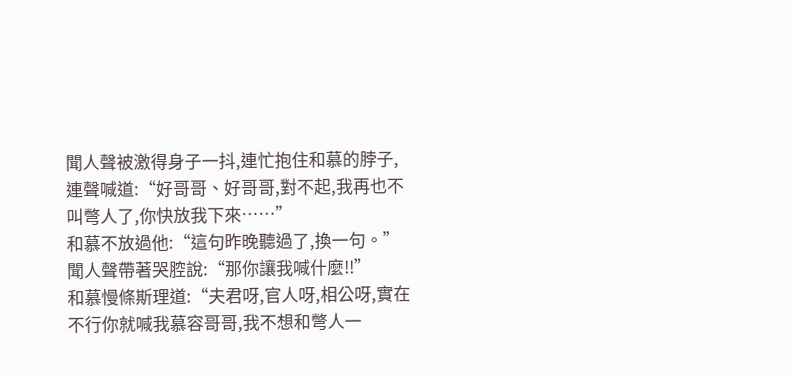聞人聲被激得身子一抖,連忙抱住和慕的脖子,連聲喊道:“好哥哥、好哥哥,對不起,我再也不叫彆人了,你快放我下來……”
和慕不放過他:“這句昨晚聽過了,換一句。”
聞人聲帶著哭腔說:“那你讓我喊什麼!!”
和慕慢條斯理道:“夫君呀,官人呀,相公呀,實在不行你就喊我慕容哥哥,我不想和彆人一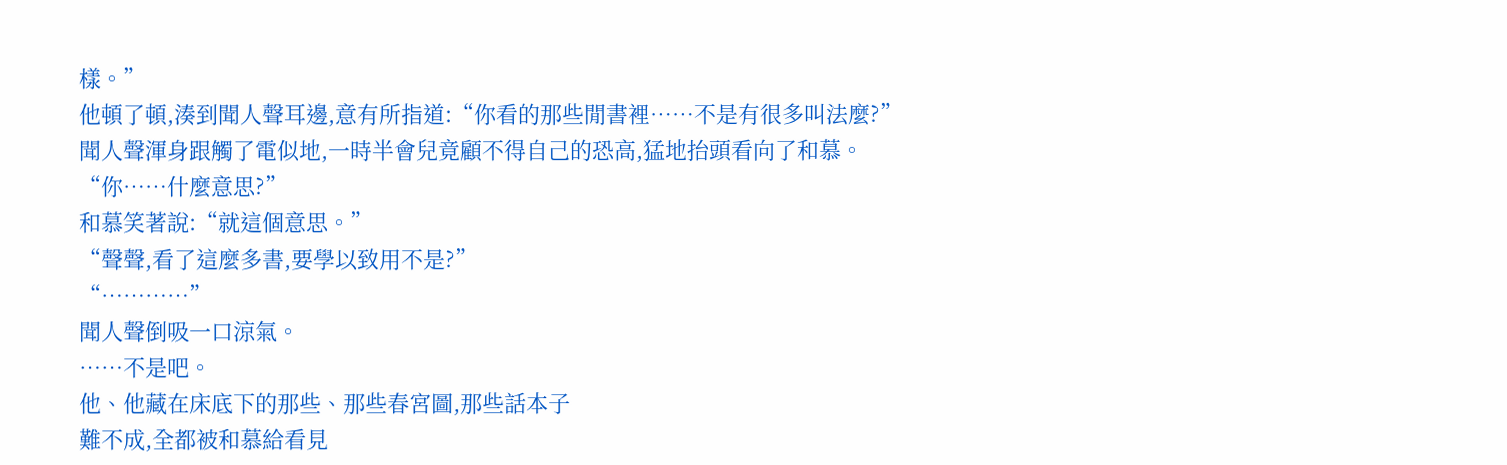樣。”
他頓了頓,湊到聞人聲耳邊,意有所指道:“你看的那些閒書裡……不是有很多叫法麼?”
聞人聲渾身跟觸了電似地,一時半會兒竟顧不得自己的恐高,猛地抬頭看向了和慕。
“你……什麼意思?”
和慕笑著說:“就這個意思。”
“聲聲,看了這麼多書,要學以致用不是?”
“…………”
聞人聲倒吸一口涼氣。
……不是吧。
他、他藏在床底下的那些、那些春宮圖,那些話本子
難不成,全都被和慕給看見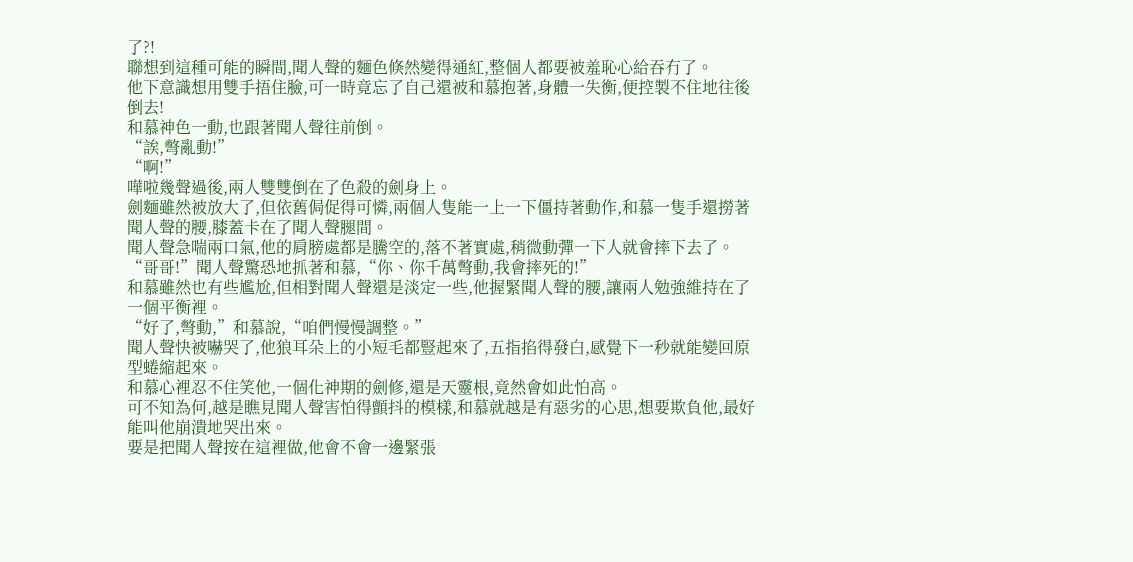了?!
聯想到這種可能的瞬間,聞人聲的麵色倏然變得通紅,整個人都要被羞恥心給吞冇了。
他下意識想用雙手捂住臉,可一時竟忘了自己還被和慕抱著,身體一失衡,便控製不住地往後倒去!
和慕神色一動,也跟著聞人聲往前倒。
“誒,彆亂動!”
“啊!”
嘩啦幾聲過後,兩人雙雙倒在了色殺的劍身上。
劍麵雖然被放大了,但依舊侷促得可憐,兩個人隻能一上一下僵持著動作,和慕一隻手還撈著聞人聲的腰,膝蓋卡在了聞人聲腿間。
聞人聲急喘兩口氣,他的肩膀處都是騰空的,落不著實處,稍微動彈一下人就會摔下去了。
“哥哥!”聞人聲驚恐地抓著和慕,“你、你千萬彆動,我會摔死的!”
和慕雖然也有些尷尬,但相對聞人聲還是淡定一些,他握緊聞人聲的腰,讓兩人勉強維持在了一個平衡裡。
“好了,彆動,”和慕說,“咱們慢慢調整。”
聞人聲快被嚇哭了,他狼耳朵上的小短毛都豎起來了,五指掐得發白,感覺下一秒就能變回原型蜷縮起來。
和慕心裡忍不住笑他,一個化神期的劍修,還是天靈根,竟然會如此怕高。
可不知為何,越是瞧見聞人聲害怕得顫抖的模樣,和慕就越是有惡劣的心思,想要欺負他,最好能叫他崩潰地哭出來。
要是把聞人聲按在這裡做,他會不會一邊緊張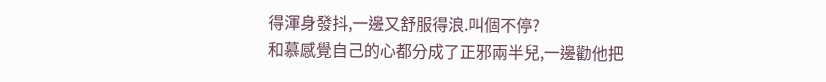得渾身發抖,一邊又舒服得浪.叫個不停?
和慕感覺自己的心都分成了正邪兩半兒,一邊勸他把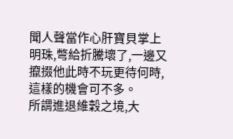聞人聲當作心肝寶貝掌上明珠,彆給折騰壞了,一邊又攛掇他此時不玩更待何時,這樣的機會可不多。
所謂進退維穀之境,大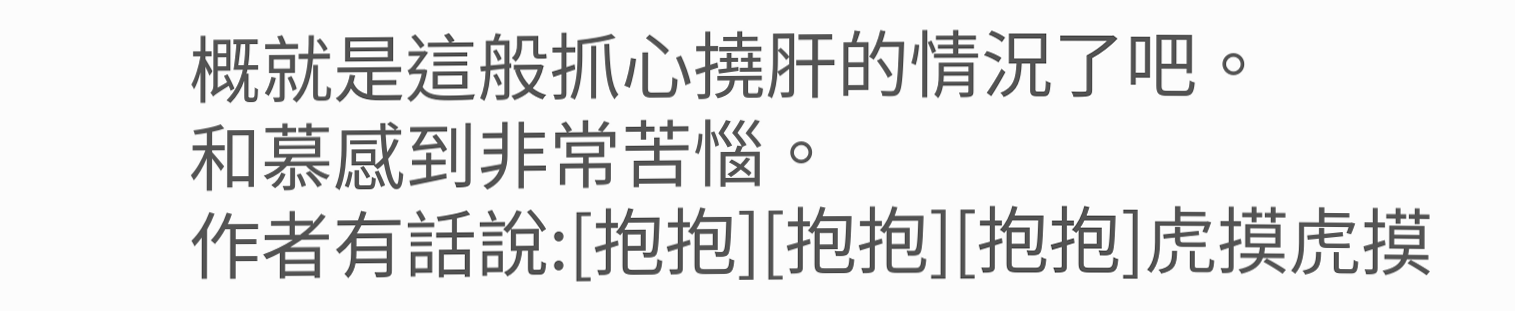概就是這般抓心撓肝的情況了吧。
和慕感到非常苦惱。
作者有話說:[抱抱][抱抱][抱抱]虎摸虎摸